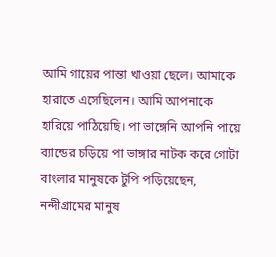আমি গায়ের পান্তা খাওয়া ছেলে। আমাকে হারাতে এসেছিলেন। আমি আপনাকে হারিয়ে পাঠিয়েছি। পা ভাঙ্গেনি আপনি পায়ে ব্যান্ডের চড়িয়ে পা ভাঙ্গার নাটক করে গোটা বাংলার মানুষকে টুপি পড়িয়েছেন, নন্দীগ্রামের মানুষ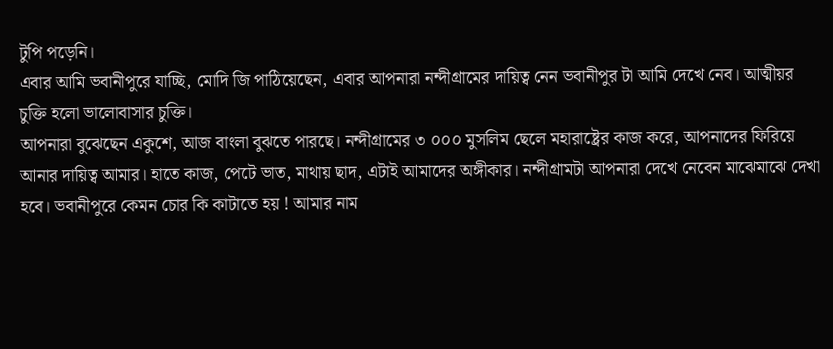টুপি পড়েনি।
এবার আমি ভবানীপুরে যাচ্ছি, মোদি জি পাঠিয়েছেন, এবার আপনারা নন্দীগ্রামের দায়িত্ব নেন ভবানীপুর টা আমি দেখে নেব। আত্মীয়র চুক্তি হলো ভালোবাসার চুক্তি।
আপনারা বুঝেছেন একুশে, আজ বাংলা বুঝতে পারছে। নন্দীগ্রামের ৩ ০০০ মুসলিম ছেলে মহারাষ্ট্রের কাজ করে, আপনাদের ফিরিয়ে আনার দায়িত্ব আমার। হাতে কাজ, পেটে ভাত, মাথায় ছাদ, এটাই আমাদের অঙ্গীকার। নন্দীগ্রামটা আপনারা দেখে নেবেন মাঝেমাঝে দেখা হবে। ভবানীপুরে কেমন চোর কি কাটাতে হয় ! আমার নাম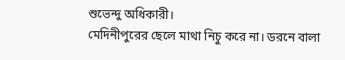শুভেন্দু অধিকারী।
মেদিনীপুরের ছেলে মাথা নিচু করে না। ডরনে বালা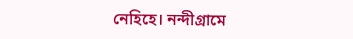নেহিহে। নন্দীগ্রামে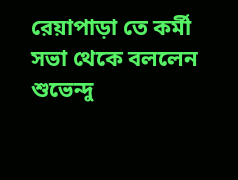রেয়াপাড়া তে কর্মী সভা থেকে বললেন শুভেন্দু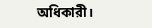অধিকারী।